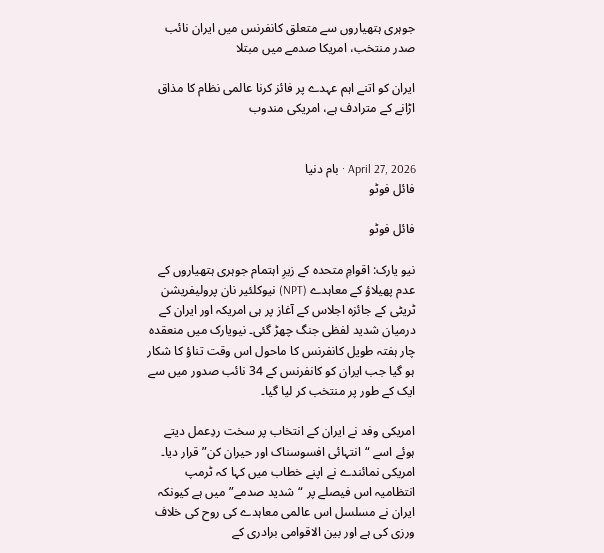جوہری ہتھیاروں سے متعلق کانفرنس میں ایران نائب صدر منتخب، امریکا صدمے میں مبتلا

ایران کو اتنے اہم عہدے پر فائز کرنا عالمی نظام کا مذاق اڑانے کے مترادف ہے، امریکی مندوب


April 27, 2026 · بام دنیا
فائل فوٹو

فائل فوٹو

نیو یارک: اقوامِ متحدہ کے زیرِ اہتمام جوہری ہتھیاروں کے عدم پھیلاؤ کے معاہدے (NPT) نیوکلئیر نان پرولیفریشن ٹریٹی کے جائزہ اجلاس کے آغاز پر ہی امریکہ اور ایران کے درمیان شدید لفظی جنگ چھڑ گئی۔ نیویارک میں منعقدہ چار ہفتہ طویل کانفرنس کا ماحول اس وقت تناؤ کا شکار ہو گیا جب ایران کو کانفرنس کے 34 نائب صدور میں سے ایک کے طور پر منتخب کر لیا گیا۔

امریکی وفد نے ایران کے انتخاب پر سخت ردِعمل دیتے ہوئے اسے “انتہائی افسوسناک اور حیران کن” قرار دیا۔ امریکی نمائندے نے اپنے خطاب میں کہا کہ ٹرمپ انتظامیہ اس فیصلے پر “شدید صدمے” میں ہے کیونکہ ایران نے مسلسل اس عالمی معاہدے کی روح کی خلاف ورزی کی ہے اور بین الاقوامی برادری کے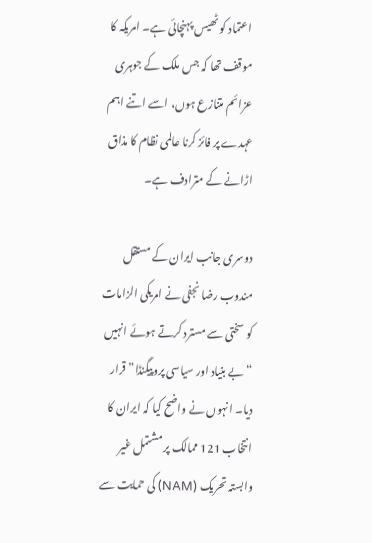اعتماد کو ٹھیس پہنچائی ہے۔ امریکہ کا موقف تھا کہ جس ملک کے جوہری عزائم متنازع ہوں، اسے اتنے اہم عہدے پر فائز کرنا عالمی نظام کا مذاق اڑانے کے مترادف ہے۔

دوسری جانب ایران کے مستقل مندوب رضا نجفی نے امریکی الزامات کو سختی سے مسترد کرتے ہوئے انہیں “بے بنیاد اور سیاسی پروپیگنڈا” قرار دیا۔ انہوں نے واضح کیا کہ ایران کا انتخاب 121 ممالک پر مشتمل غیر وابستہ تحریک (NAM) کی حمایت سے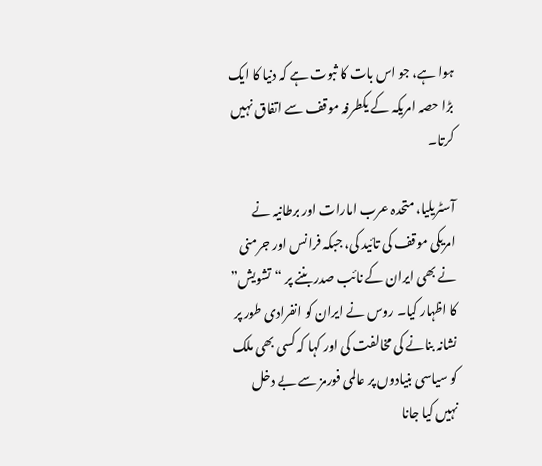ہوا ہے، جو اس بات کا ثبوت ہے کہ دنیا کا ایک بڑا حصہ امریکہ کے یکطرفہ موقف سے اتفاق نہیں کرتا۔

آسٹریلیا، متحدہ عرب امارات اور برطانیہ نے امریکی موقف کی تائید کی، جبکہ فرانس اور جرمنی نے بھی ایران کے نائب صدر بننے پر “تشویش” کا اظہار کیا۔ روس نے ایران کو انفرادی طور پر نشانہ بنانے کی مخالفت کی اور کہا کہ کسی بھی ملک کو سیاسی بنیادوں پر عالمی فورمز سے بے دخل نہیں کیا جانا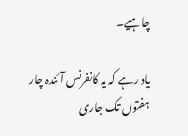چاہیے۔

یاد رہے کہ یہ کانفرنس آئندہ چار ہفتوں تک جاری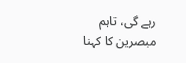رہے گی، تاہم مبصرین کا کہنا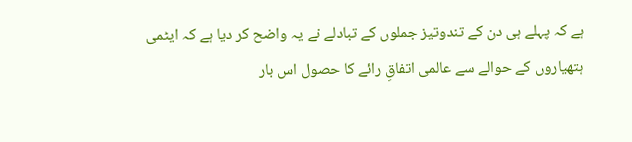ہے کہ پہلے ہی دن کے تندوتیز جملوں کے تبادلے نے یہ واضح کر دیا ہے کہ ایٹمی ہتھیاروں کے حوالے سے عالمی اتفاقِ رائے کا حصول اس بار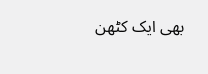بھی ایک کٹھن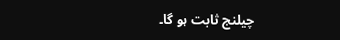چیلنج ثابت ہو گا۔